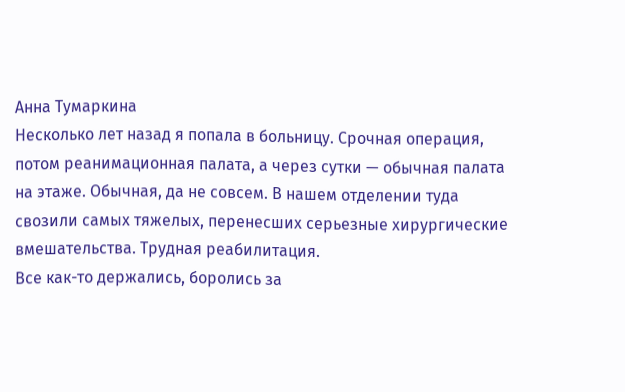Анна Тумаркина
Несколько лет назад я попала в больницу. Срочная операция, потом реанимационная палата, а через сутки — обычная палата на этаже. Обычная, да не совсем. В нашем отделении туда свозили самых тяжелых, перенесших серьезные хирургические вмешательства. Трудная реабилитация.
Все как-то держались, боролись за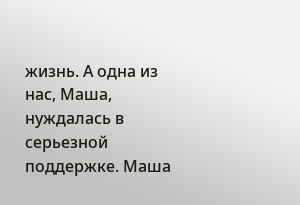жизнь. А одна из нас, Маша, нуждалась в серьезной поддержке. Маша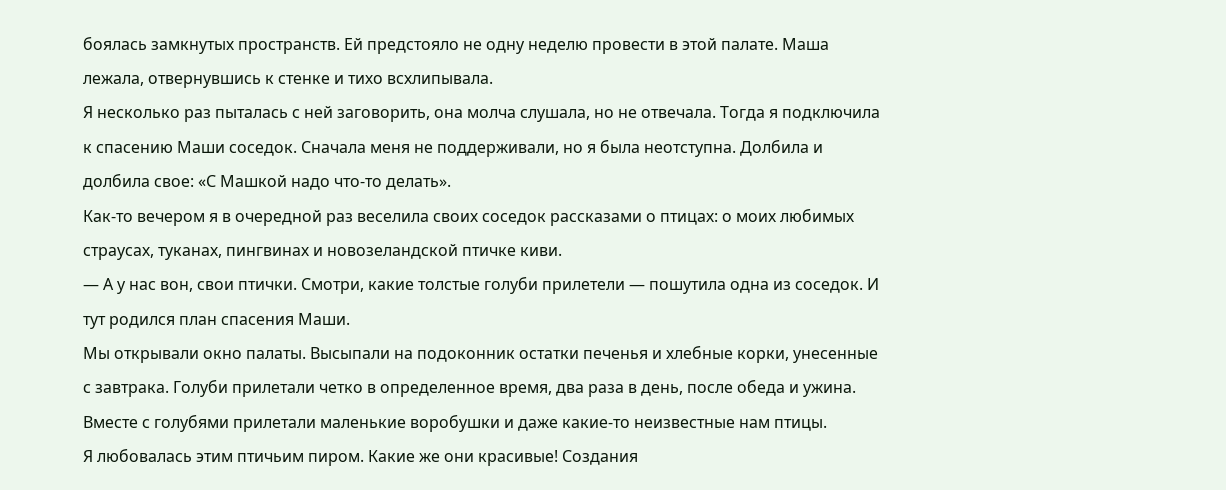боялась замкнутых пространств. Ей предстояло не одну неделю провести в этой палате. Маша лежала, отвернувшись к стенке и тихо всхлипывала.
Я несколько раз пыталась с ней заговорить, она молча слушала, но не отвечала. Тогда я подключила к спасению Маши соседок. Сначала меня не поддерживали, но я была неотступна. Долбила и долбила свое: «С Машкой надо что-то делать».
Как-то вечером я в очередной раз веселила своих соседок рассказами о птицах: о моих любимых страусах, туканах, пингвинах и новозеландской птичке киви.
— А у нас вон, свои птички. Смотри, какие толстые голуби прилетели — пошутила одна из соседок. И тут родился план спасения Маши.
Мы открывали окно палаты. Высыпали на подоконник остатки печенья и хлебные корки, унесенные с завтрака. Голуби прилетали четко в определенное время, два раза в день, после обеда и ужина. Вместе с голубями прилетали маленькие воробушки и даже какие-то неизвестные нам птицы.
Я любовалась этим птичьим пиром. Какие же они красивые! Создания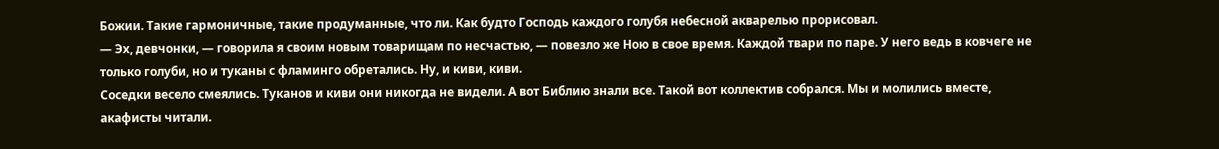Божии. Такие гармоничные, такие продуманные, что ли. Как будто Господь каждого голубя небесной акварелью прорисовал.
— Эх, девчонки, — говорила я своим новым товарищам по несчастью, — повезло же Ною в свое время. Каждой твари по паре. У него ведь в ковчеге не только голуби, но и туканы с фламинго обретались. Ну, и киви, киви.
Соседки весело смеялись. Туканов и киви они никогда не видели. А вот Библию знали все. Такой вот коллектив собрался. Мы и молились вместе, акафисты читали.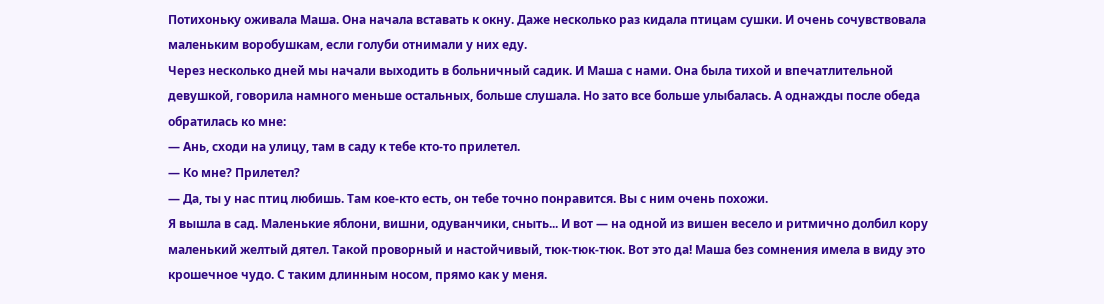Потихоньку оживала Маша. Она начала вставать к окну. Даже несколько раз кидала птицам сушки. И очень сочувствовала маленьким воробушкам, если голуби отнимали у них еду.
Через несколько дней мы начали выходить в больничный садик. И Маша с нами. Она была тихой и впечатлительной девушкой, говорила намного меньше остальных, больше слушала. Но зато все больше улыбалась. А однажды после обеда обратилась ко мне:
— Ань, сходи на улицу, там в саду к тебе кто-то прилетел.
— Ко мне? Прилетел?
— Да, ты у нас птиц любишь. Там кое-кто есть, он тебе точно понравится. Вы с ним очень похожи.
Я вышла в сад. Маленькие яблони, вишни, одуванчики, сныть... И вот — на одной из вишен весело и ритмично долбил кору маленький желтый дятел. Такой проворный и настойчивый, тюк-тюк-тюк. Вот это да! Маша без сомнения имела в виду это крошечное чудо. С таким длинным носом, прямо как у меня.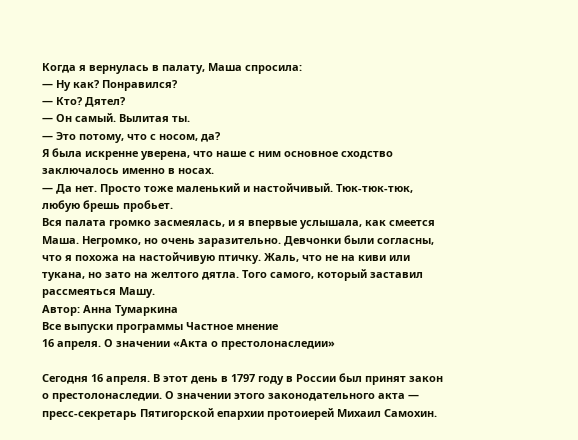Когда я вернулась в палату, Маша спросила:
— Ну как? Понравился?
— Кто? Дятел?
— Он самый. Вылитая ты.
— Это потому, что с носом, да?
Я была искренне уверена, что наше с ним основное сходство заключалось именно в носах.
— Да нет. Просто тоже маленький и настойчивый. Тюк-тюк-тюк, любую брешь пробьет.
Вся палата громко засмеялась, и я впервые услышала, как смеется Маша. Негромко, но очень заразительно. Девчонки были согласны, что я похожа на настойчивую птичку. Жаль, что не на киви или тукана, но зато на желтого дятла. Того самого, который заставил рассмеяться Машу.
Автор: Анна Тумаркина
Все выпуски программы Частное мнение
16 апреля. О значении «Акта о престолонаследии»

Сегодня 16 апреля. В этот день в 1797 году в России был принят закон о престолонаследии. О значении этого законодательного акта — пресс-секретарь Пятигорской епархии протоиерей Михаил Самохин.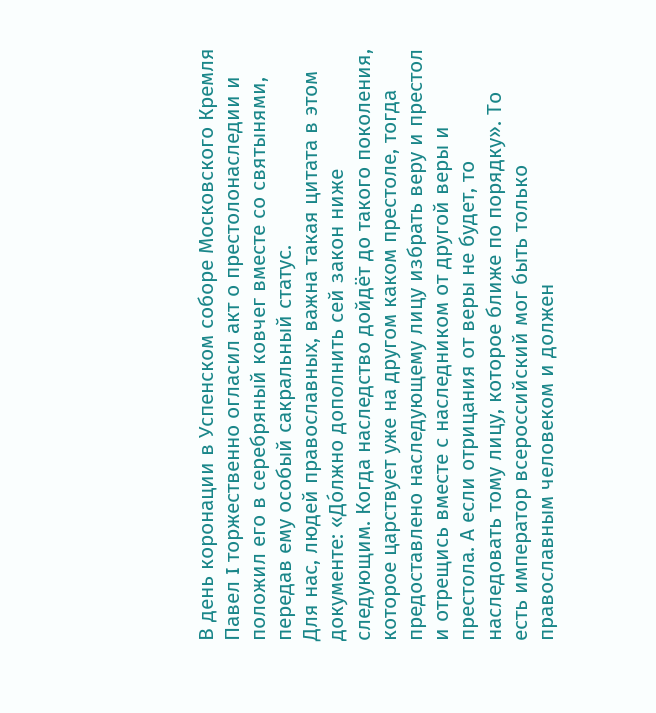В день коронации в Успенском соборе Московского Кремля Павел I торжественно огласил акт о престолонаследии и положил его в серебряный ковчег вместе со святынями, передав ему особый сакральный статус.
Для нас, людей православных, важна такая цитата в этом документе: «До́лжно дополнить сей закон ниже следующим. Когда наследство дойдёт до такого поколения, которое царствует уже на другом каком престоле, тогда предоставлено наследующему лицу избрать веру и престол и отрещись вместе с наследником от другой веры и престола. А если отрицания от веры не будет, то наследовать тому лицу, которое ближе по порядку». То есть император всероссийский мог быть только православным человеком и должен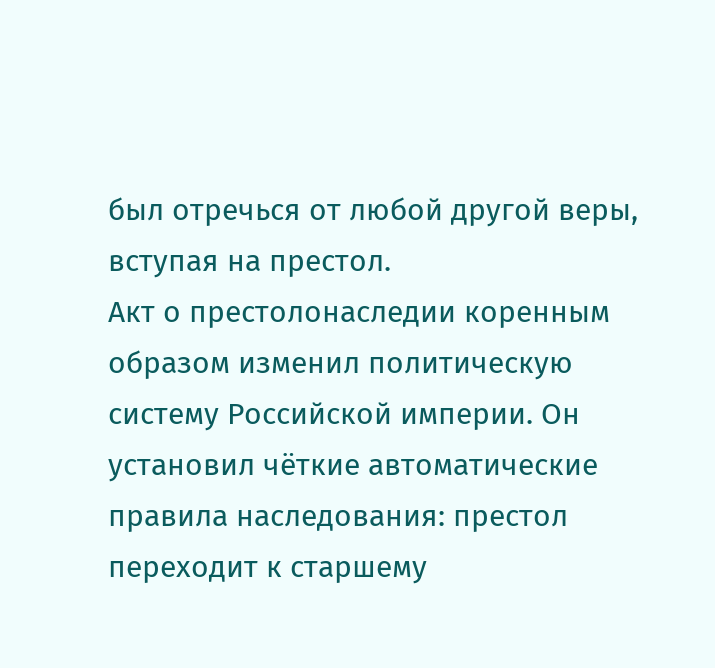был отречься от любой другой веры, вступая на престол.
Акт о престолонаследии коренным образом изменил политическую систему Российской империи. Он установил чёткие автоматические правила наследования: престол переходит к старшему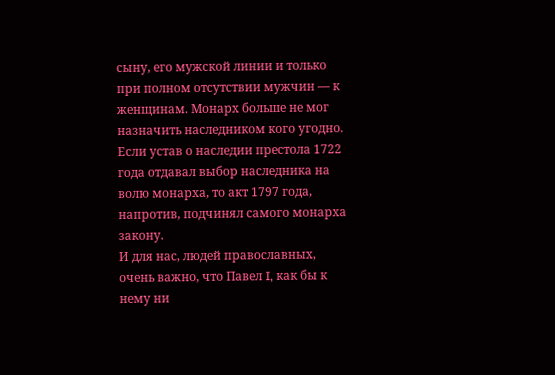сыну, его мужской линии и только при полном отсутствии мужчин — к женщинам. Монарх больше не мог назначить наследником кого угодно. Если устав о наследии престола 1722 года отдавал выбор наследника на волю монарха, то акт 1797 года, напротив, подчинял самого монарха закону.
И для нас, людей православных, очень важно, что Павел I, как бы к нему ни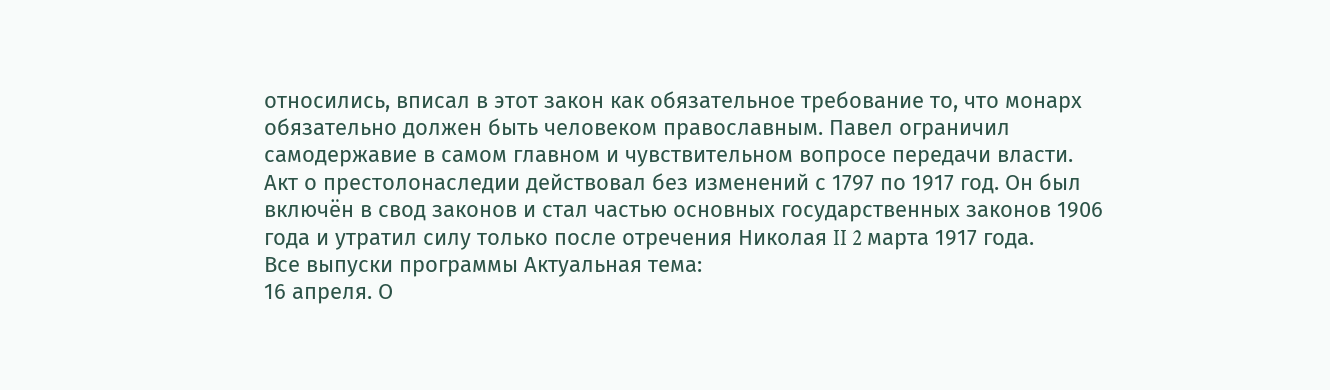относились, вписал в этот закон как обязательное требование то, что монарх обязательно должен быть человеком православным. Павел ограничил самодержавие в самом главном и чувствительном вопросе передачи власти.
Акт о престолонаследии действовал без изменений с 1797 по 1917 год. Он был включён в свод законов и стал частью основных государственных законов 1906 года и утратил силу только после отречения Николая II 2 марта 1917 года.
Все выпуски программы Актуальная тема:
16 апреля. О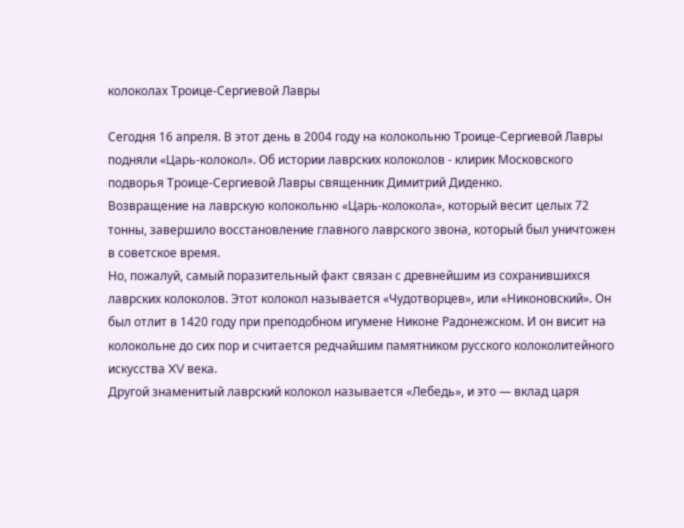колоколах Троице-Сергиевой Лавры

Сегодня 16 апреля. В этот день в 2004 году на колокольню Троице-Сергиевой Лавры подняли «Царь-колокол». Об истории лаврских колоколов - клирик Московского подворья Троице-Сергиевой Лавры священник Димитрий Диденко.
Возвращение на лаврскую колокольню «Царь-колокола», который весит целых 72 тонны, завершило восстановление главного лаврского звона, который был уничтожен в советское время.
Но, пожалуй, самый поразительный факт связан с древнейшим из сохранившихся лаврских колоколов. Этот колокол называется «Чудотворцев», или «Никоновский». Он был отлит в 1420 году при преподобном игумене Никоне Радонежском. И он висит на колокольне до сих пор и считается редчайшим памятником русского колоколитейного искусства XV века.
Другой знаменитый лаврский колокол называется «Лебедь», и это — вклад царя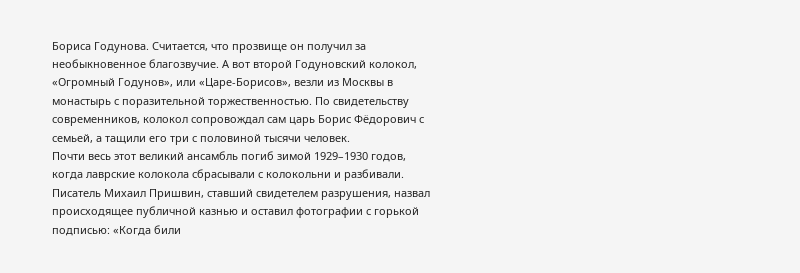Бориса Годунова. Считается, что прозвище он получил за необыкновенное благозвучие. А вот второй Годуновский колокол, «Огромный Годунов», или «Царе-Борисов», везли из Москвы в монастырь с поразительной торжественностью. По свидетельству современников, колокол сопровождал сам царь Борис Фёдорович с семьей, а тащили его три с половиной тысячи человек.
Почти весь этот великий ансамбль погиб зимой 1929–1930 годов, когда лаврские колокола сбрасывали с колокольни и разбивали. Писатель Михаил Пришвин, ставший свидетелем разрушения, назвал происходящее публичной казнью и оставил фотографии с горькой подписью: «Когда били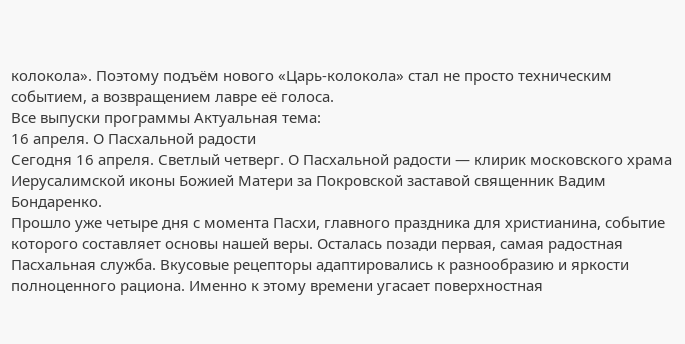колокола». Поэтому подъём нового «Царь-колокола» стал не просто техническим событием, а возвращением лавре её голоса.
Все выпуски программы Актуальная тема:
16 апреля. О Пасхальной радости
Сегодня 16 апреля. Светлый четверг. О Пасхальной радости — клирик московского храма Иерусалимской иконы Божией Матери за Покровской заставой священник Вадим Бондаренко.
Прошло уже четыре дня с момента Пасхи, главного праздника для христианина, событие которого составляет основы нашей веры. Осталась позади первая, самая радостная Пасхальная служба. Вкусовые рецепторы адаптировались к разнообразию и яркости полноценного рациона. Именно к этому времени угасает поверхностная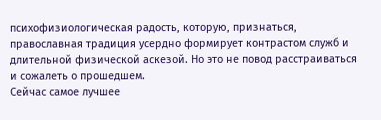психофизиологическая радость, которую, признаться, православная традиция усердно формирует контрастом служб и длительной физической аскезой. Но это не повод расстраиваться и сожалеть о прошедшем.
Сейчас самое лучшее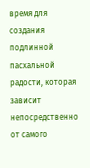время для создания подлинной пасхальной радости, которая зависит непосредственно от самого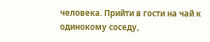человека. Прийти в гости на чай к одинокому соседу,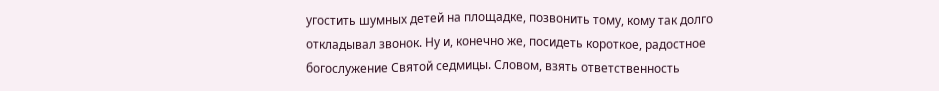угостить шумных детей на площадке, позвонить тому, кому так долго откладывал звонок. Ну и, конечно же, посидеть короткое, радостное богослужение Святой седмицы. Словом, взять ответственность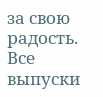за свою радость.
Все выпуски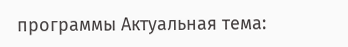программы Актуальная тема: